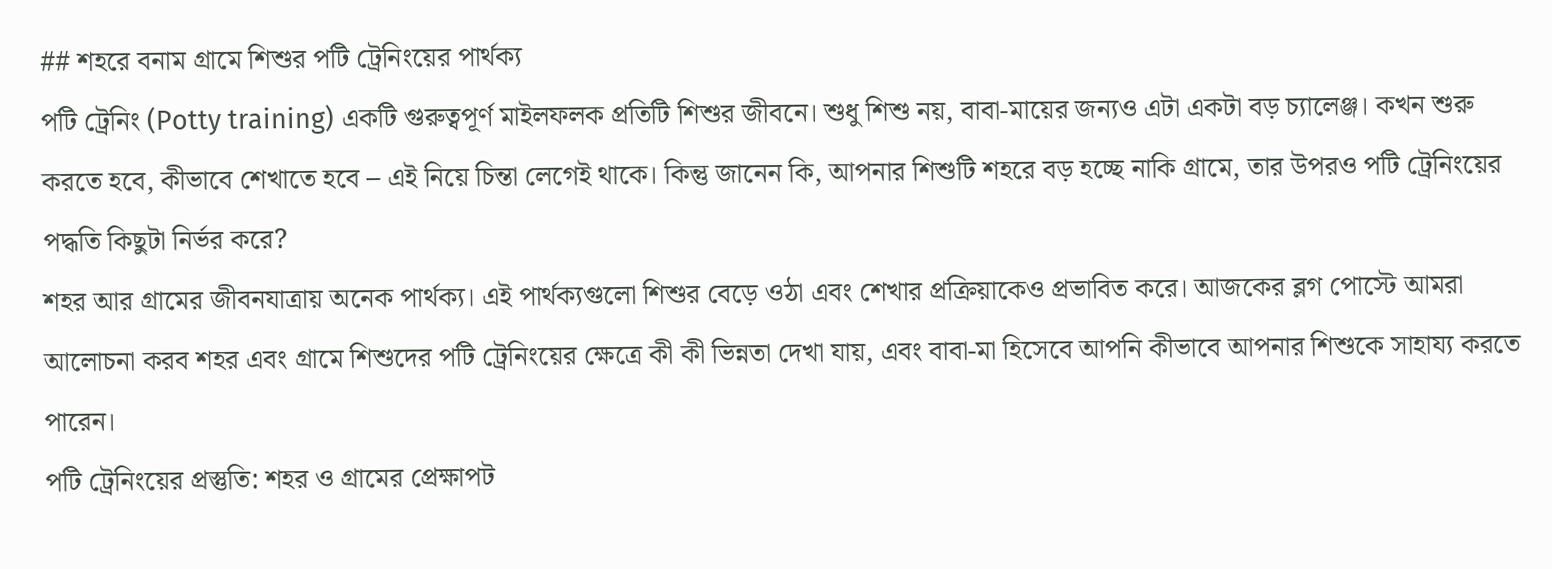## শহরে বনাম গ্রামে শিশুর পটি ট্রেনিংয়ের পার্থক্য
পটি ট্রেনিং (Potty training) একটি গুরুত্বপূর্ণ মাইলফলক প্রতিটি শিশুর জীবনে। শুধু শিশু নয়, বাবা-মায়ের জন্যও এটা একটা বড় চ্যালেঞ্জ। কখন শুরু করতে হবে, কীভাবে শেখাতে হবে – এই নিয়ে চিন্তা লেগেই থাকে। কিন্তু জানেন কি, আপনার শিশুটি শহরে বড় হচ্ছে নাকি গ্রামে, তার উপরও পটি ট্রেনিংয়ের পদ্ধতি কিছুটা নির্ভর করে?
শহর আর গ্রামের জীবনযাত্রায় অনেক পার্থক্য। এই পার্থক্যগুলো শিশুর বেড়ে ওঠা এবং শেখার প্রক্রিয়াকেও প্রভাবিত করে। আজকের ব্লগ পোস্টে আমরা আলোচনা করব শহর এবং গ্রামে শিশুদের পটি ট্রেনিংয়ের ক্ষেত্রে কী কী ভিন্নতা দেখা যায়, এবং বাবা-মা হিসেবে আপনি কীভাবে আপনার শিশুকে সাহায্য করতে পারেন।
পটি ট্রেনিংয়ের প্রস্তুতি: শহর ও গ্রামের প্রেক্ষাপট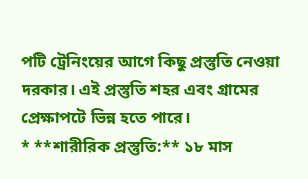পটি ট্রেনিংয়ের আগে কিছু প্রস্তুতি নেওয়া দরকার। এই প্রস্তুতি শহর এবং গ্রামের প্রেক্ষাপটে ভিন্ন হতে পারে।
* **শারীরিক প্রস্তুতি:** ১৮ মাস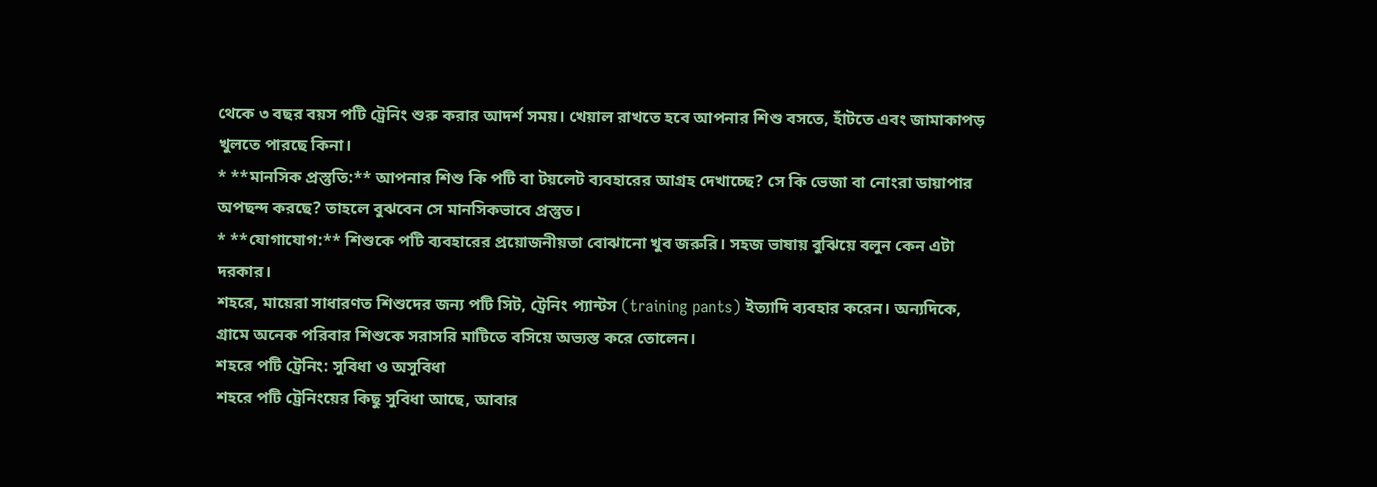থেকে ৩ বছর বয়স পটি ট্রেনিং শুরু করার আদর্শ সময়। খেয়াল রাখতে হবে আপনার শিশু বসতে, হাঁটতে এবং জামাকাপড় খুলতে পারছে কিনা।
* **মানসিক প্রস্তুতি:** আপনার শিশু কি পটি বা টয়লেট ব্যবহারের আগ্রহ দেখাচ্ছে? সে কি ভেজা বা নোংরা ডায়াপার অপছন্দ করছে? তাহলে বুঝবেন সে মানসিকভাবে প্রস্তুত।
* **যোগাযোগ:** শিশুকে পটি ব্যবহারের প্রয়োজনীয়তা বোঝানো খুব জরুরি। সহজ ভাষায় বুঝিয়ে বলুন কেন এটা দরকার।
শহরে, মায়েরা সাধারণত শিশুদের জন্য পটি সিট, ট্রেনিং প্যান্টস (training pants) ইত্যাদি ব্যবহার করেন। অন্যদিকে, গ্রামে অনেক পরিবার শিশুকে সরাসরি মাটিতে বসিয়ে অভ্যস্ত করে তোলেন।
শহরে পটি ট্রেনিং: সুবিধা ও অসুবিধা
শহরে পটি ট্রেনিংয়ের কিছু সুবিধা আছে, আবার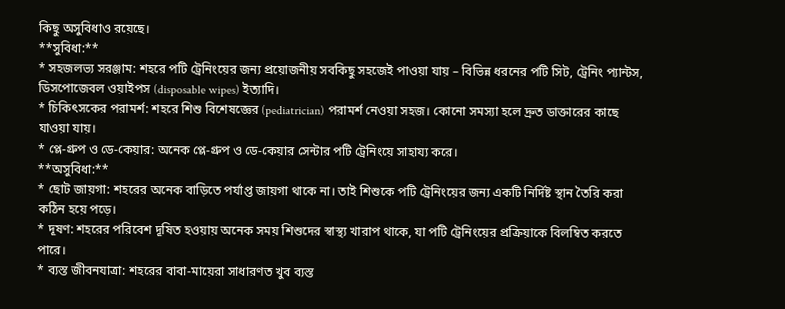কিছু অসুবিধাও রয়েছে।
**সুবিধা:**
* সহজলভ্য সরঞ্জাম: শহরে পটি ট্রেনিংয়ের জন্য প্রয়োজনীয় সবকিছু সহজেই পাওয়া যায় – বিভিন্ন ধরনের পটি সিট, ট্রেনিং প্যান্টস, ডিসপোজেবল ওয়াইপস (disposable wipes) ইত্যাদি।
* চিকিৎসকের পরামর্শ: শহরে শিশু বিশেষজ্ঞের (pediatrician) পরামর্শ নেওয়া সহজ। কোনো সমস্যা হলে দ্রুত ডাক্তারের কাছে যাওয়া যায়।
* প্লে-গ্রুপ ও ডে-কেয়ার: অনেক প্লে-গ্রুপ ও ডে-কেয়ার সেন্টার পটি ট্রেনিংয়ে সাহায্য করে।
**অসুবিধা:**
* ছোট জায়গা: শহরের অনেক বাড়িতে পর্যাপ্ত জায়গা থাকে না। তাই শিশুকে পটি ট্রেনিংয়ের জন্য একটি নির্দিষ্ট স্থান তৈরি করা কঠিন হয়ে পড়ে।
* দূষণ: শহরের পরিবেশ দূষিত হওয়ায় অনেক সময় শিশুদের স্বাস্থ্য খারাপ থাকে, যা পটি ট্রেনিংয়ের প্রক্রিয়াকে বিলম্বিত করতে পারে।
* ব্যস্ত জীবনযাত্রা: শহরের বাবা-মায়েরা সাধারণত খুব ব্যস্ত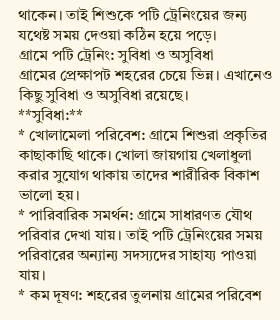থাকেন। তাই শিশুকে পটি ট্রেনিংয়ের জন্য যথেষ্ট সময় দেওয়া কঠিন হয়ে পড়ে।
গ্রামে পটি ট্রেনিং: সুবিধা ও অসুবিধা
গ্রামের প্রেক্ষাপট শহরের চেয়ে ভিন্ন। এখানেও কিছু সুবিধা ও অসুবিধা রয়েছে।
**সুবিধা:**
* খোলামেলা পরিবেশ: গ্রামে শিশুরা প্রকৃতির কাছাকাছি থাকে। খোলা জায়গায় খেলাধুলা করার সুযোগ থাকায় তাদের শারীরিক বিকাশ ভালো হয়।
* পারিবারিক সমর্থন: গ্রামে সাধারণত যৌথ পরিবার দেখা যায়। তাই পটি ট্রেনিংয়ের সময় পরিবারের অন্যান্য সদস্যদের সাহায্য পাওয়া যায়।
* কম দূষণ: শহরের তুলনায় গ্রামের পরিবেশ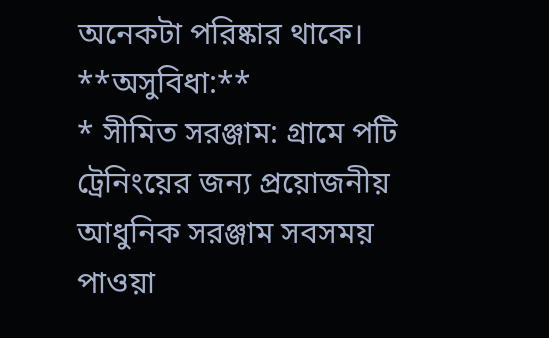অনেকটা পরিষ্কার থাকে।
**অসুবিধা:**
* সীমিত সরঞ্জাম: গ্রামে পটি ট্রেনিংয়ের জন্য প্রয়োজনীয় আধুনিক সরঞ্জাম সবসময় পাওয়া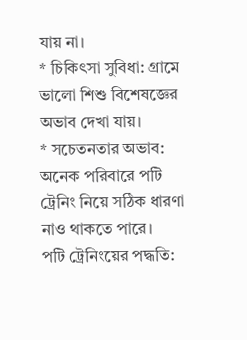যায় না।
* চিকিৎসা সুবিধা: গ্রামে ভালো শিশু বিশেষজ্ঞের অভাব দেখা যায়।
* সচেতনতার অভাব: অনেক পরিবারে পটি ট্রেনিং নিয়ে সঠিক ধারণা নাও থাকতে পারে।
পটি ট্রেনিংয়ের পদ্ধতি: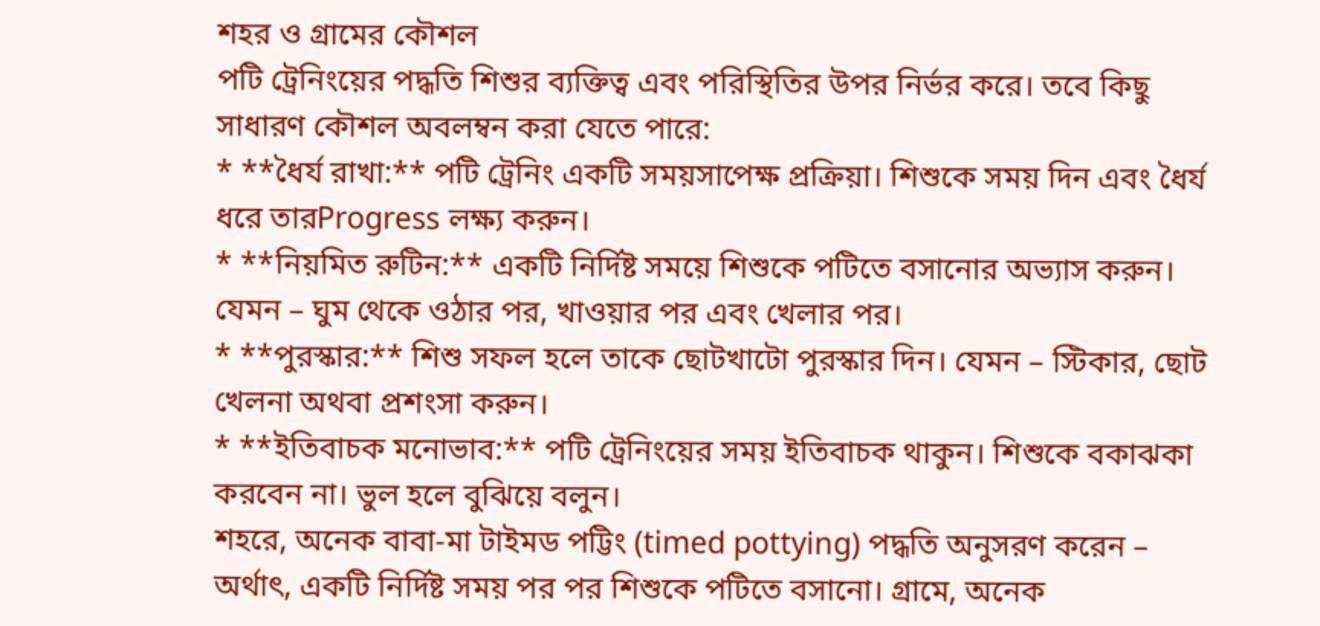শহর ও গ্রামের কৌশল
পটি ট্রেনিংয়ের পদ্ধতি শিশুর ব্যক্তিত্ব এবং পরিস্থিতির উপর নির্ভর করে। তবে কিছু সাধারণ কৌশল অবলম্বন করা যেতে পারে:
* **ধৈর্য রাখা:** পটি ট্রেনিং একটি সময়সাপেক্ষ প্রক্রিয়া। শিশুকে সময় দিন এবং ধৈর্য ধরে তারProgress লক্ষ্য করুন।
* **নিয়মিত রুটিন:** একটি নির্দিষ্ট সময়ে শিশুকে পটিতে বসানোর অভ্যাস করুন। যেমন – ঘুম থেকে ওঠার পর, খাওয়ার পর এবং খেলার পর।
* **পুরস্কার:** শিশু সফল হলে তাকে ছোটখাটো পুরস্কার দিন। যেমন – স্টিকার, ছোট খেলনা অথবা প্রশংসা করুন।
* **ইতিবাচক মনোভাব:** পটি ট্রেনিংয়ের সময় ইতিবাচক থাকুন। শিশুকে বকাঝকা করবেন না। ভুল হলে বুঝিয়ে বলুন।
শহরে, অনেক বাবা-মা টাইমড পট্টিং (timed pottying) পদ্ধতি অনুসরণ করেন – অর্থাৎ, একটি নির্দিষ্ট সময় পর পর শিশুকে পটিতে বসানো। গ্রামে, অনেক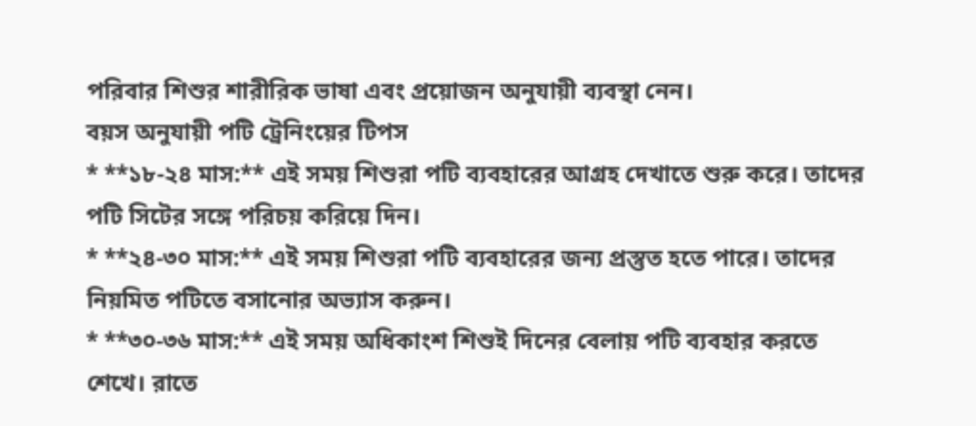পরিবার শিশুর শারীরিক ভাষা এবং প্রয়োজন অনুযায়ী ব্যবস্থা নেন।
বয়স অনুযায়ী পটি ট্রেনিংয়ের টিপস
* **১৮-২৪ মাস:** এই সময় শিশুরা পটি ব্যবহারের আগ্রহ দেখাতে শুরু করে। তাদের পটি সিটের সঙ্গে পরিচয় করিয়ে দিন।
* **২৪-৩০ মাস:** এই সময় শিশুরা পটি ব্যবহারের জন্য প্রস্তুত হতে পারে। তাদের নিয়মিত পটিতে বসানোর অভ্যাস করুন।
* **৩০-৩৬ মাস:** এই সময় অধিকাংশ শিশুই দিনের বেলায় পটি ব্যবহার করতে শেখে। রাতে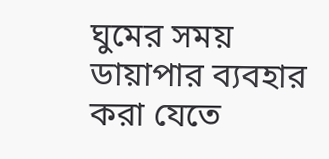ঘুমের সময় ডায়াপার ব্যবহার করা যেতে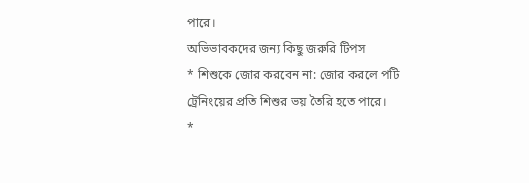পারে।
অভিভাবকদের জন্য কিছু জরুরি টিপস
* শিশুকে জোর করবেন না: জোর করলে পটি ট্রেনিংয়ের প্রতি শিশুর ভয় তৈরি হতে পারে।
*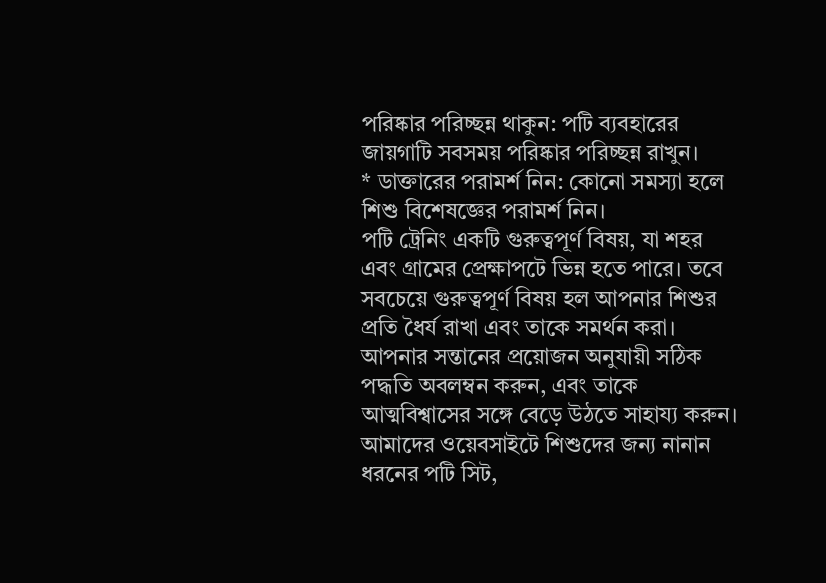পরিষ্কার পরিচ্ছন্ন থাকুন: পটি ব্যবহারের জায়গাটি সবসময় পরিষ্কার পরিচ্ছন্ন রাখুন।
* ডাক্তারের পরামর্শ নিন: কোনো সমস্যা হলে শিশু বিশেষজ্ঞের পরামর্শ নিন।
পটি ট্রেনিং একটি গুরুত্বপূর্ণ বিষয়, যা শহর এবং গ্রামের প্রেক্ষাপটে ভিন্ন হতে পারে। তবে সবচেয়ে গুরুত্বপূর্ণ বিষয় হল আপনার শিশুর প্রতি ধৈর্য রাখা এবং তাকে সমর্থন করা। আপনার সন্তানের প্রয়োজন অনুযায়ী সঠিক পদ্ধতি অবলম্বন করুন, এবং তাকে আত্মবিশ্বাসের সঙ্গে বেড়ে উঠতে সাহায্য করুন।
আমাদের ওয়েবসাইটে শিশুদের জন্য নানান ধরনের পটি সিট,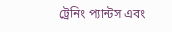ট্রেনিং প্যান্টস এবং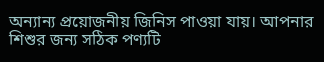অন্যান্য প্রয়োজনীয় জিনিস পাওয়া যায়। আপনার শিশুর জন্য সঠিক পণ্যটি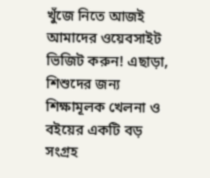খুঁজে নিতে আজই আমাদের ওয়েবসাইট ভিজিট করুন! এছাড়া, শিশুদের জন্য শিক্ষামূলক খেলনা ও বইয়ের একটি বড় সংগ্রহ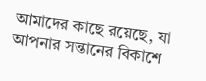আমাদের কাছে রয়েছে, যা আপনার সন্তানের বিকাশে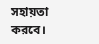সহায়তা করবে।